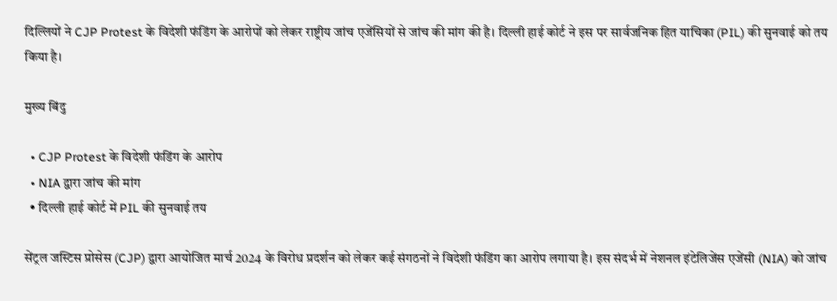दिल्लियों ने CJP Protest के विदेशी फंडिंग के आरोपों को लेकर राष्ट्रीय जांच एजेंसियों से जांच की मांग की है। दिल्ली हाई कोर्ट ने इस पर सार्वजनिक हित याचिका (PIL) की सुनवाई को तय किया है।

मुख्य बिंदु

  • CJP Protest के विदेशी फंडिंग के आरोप
  • NIA द्वारा जांच की मांग
  • दिल्ली हाई कोर्ट में PIL की सुनवाई तय

सेंट्रल जस्टिस प्रोसेस (CJP) द्वारा आयोजित मार्च 2024 के विरोध प्रदर्शन को लेकर कई संगठनों ने विदेशी फंडिंग का आरोप लगाया है। इस संदर्भ में नेशनल इंटेलिजेंस एजेंसी (NIA) को जांच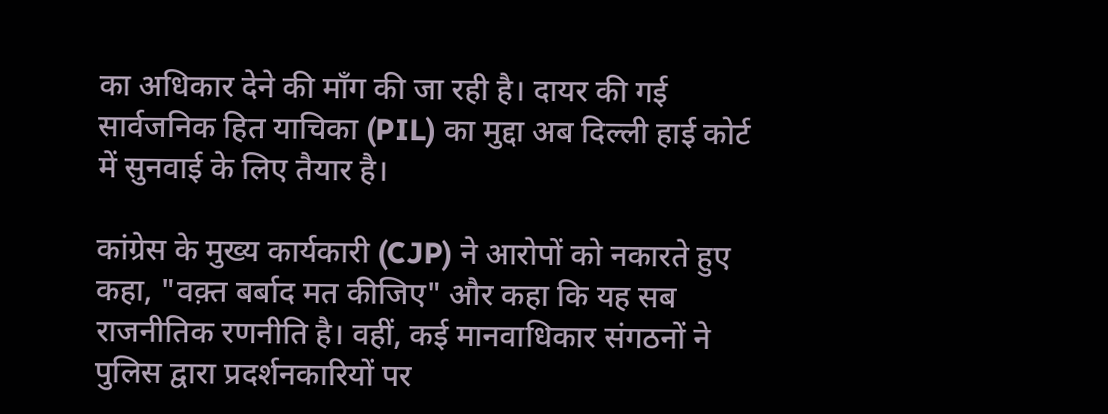का अधिकार देने की माँग की जा रही है। दायर की गई सार्वजनिक हित याचिका (PIL) का मुद्दा अब दिल्ली हाई कोर्ट में सुनवाई के लिए तैयार है।

कांग्रेस के मुख्य कार्यकारी (CJP) ने आरोपों को नकारते हुए कहा, "वक़्त बर्बाद मत कीजिए" और कहा कि यह सब राजनीतिक रणनीति है। वहीं, कई मानवाधिकार संगठनों ने पुलिस द्वारा प्रदर्शनकारियों पर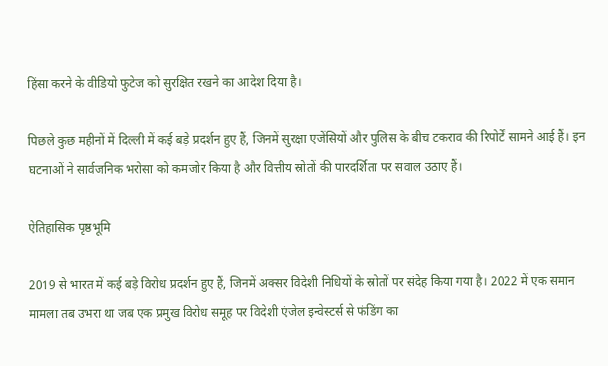हिंसा करने के वीडियो फुटेज को सुरक्षित रखने का आदेश दिया है।

पिछले कुछ महीनों में दिल्ली में कई बड़े प्रदर्शन हुए हैं, जिनमें सुरक्षा एजेंसियों और पुलिस के बीच टकराव की रिपोर्टें सामने आई हैं। इन घटनाओं ने सार्वजनिक भरोसा को कमजोर किया है और वित्तीय स्रोतों की पारदर्शिता पर सवाल उठाए हैं।

ऐतिहासिक पृष्ठभूमि

2019 से भारत में कई बड़े विरोध प्रदर्शन हुए हैं, जिनमें अक्सर विदेशी निधियों के स्रोतों पर संदेह किया गया है। 2022 में एक समान मामला तब उभरा था जब एक प्रमुख विरोध समूह पर विदेशी एंजेल इन्वेस्टर्स से फंडिंग का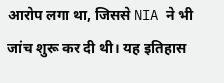आरोप लगा था, जिससे NIA ने भी जांच शुरू कर दी थी। यह इतिहास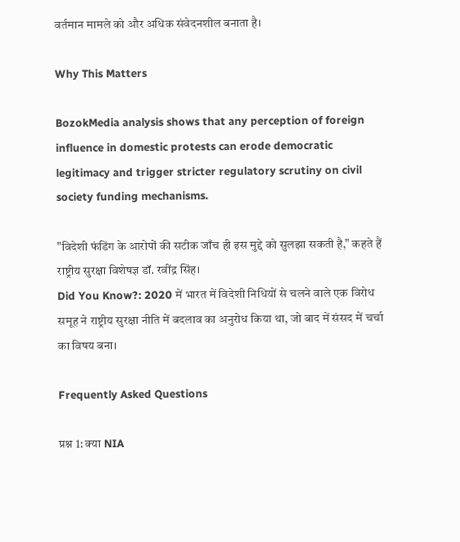वर्तमान मामले को और अधिक संवेदनशील बनाता है।

Why This Matters

BozokMedia analysis shows that any perception of foreign influence in domestic protests can erode democratic legitimacy and trigger stricter regulatory scrutiny on civil society funding mechanisms.

"विदेशी फंडिंग के आरोपों की सटीक जाँच ही इस मुद्दे को सुलझा सकती है," कहते हैं राष्ट्रीय सुरक्षा विशेषज्ञ डॉ. रवींद्र सिंह।
Did You Know?: 2020 में भारत में विदेशी निधियों से चलने वाले एक विरोध समूह ने राष्ट्रीय सुरक्षा नीति में बदलाव का अनुरोध किया था, जो बाद में संसद में चर्चा का विषय बना।

Frequently Asked Questions

प्रश्न 1: क्या NIA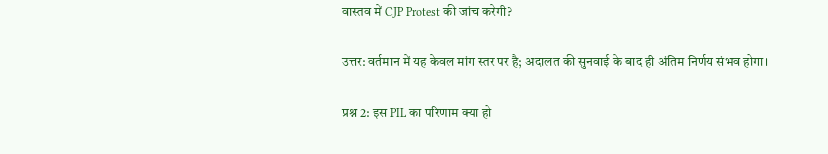वास्तव में CJP Protest की जांच करेगी?

उत्तर: वर्तमान में यह केवल मांग स्तर पर है; अदालत की सुनवाई के बाद ही अंतिम निर्णय संभव होगा।

प्रश्न 2: इस PIL का परिणाम क्या हो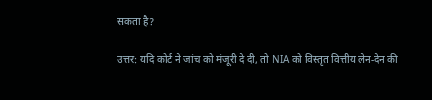सकता है?

उत्तर: यदि कोर्ट ने जांच को मंजूरी दे दी, तो NIA को विस्तृत वित्तीय लेन‑देन की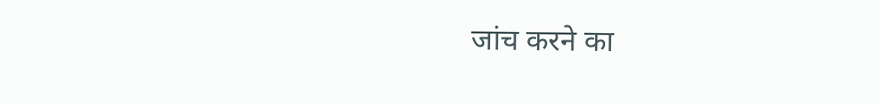जांच करने का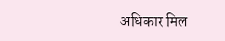अधिकार मिल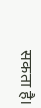सकता है।